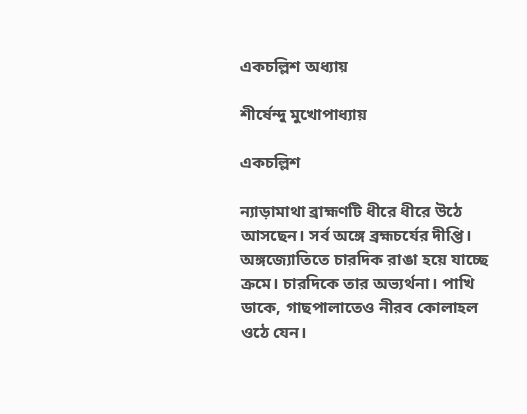একচল্লিশ অধ্যায়

শীর্ষেন্দু মুখোপাধ্যায়

একচল্লিশ

ন্যাড়ামাথা ব্রাহ্মণটি ধীরে ধীরে উঠে আসছেন। সর্ব অঙ্গে ব্রহ্মচর্যের দীপ্তি। অঙ্গজ্যোতিতে চারদিক রাঙা হয়ে যাচ্ছে ক্রমে। চারদিকে তার অভ্যর্থনা। পাখি ডাকে, গাছপালাতেও নীরব কোলাহল ওঠে যেন।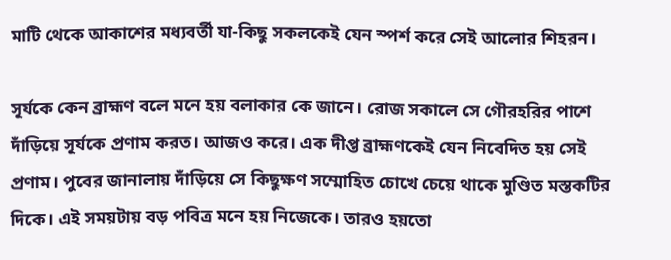মাটি থেকে আকাশের মধ্যবর্তী যা-কিছু সকলকেই যেন স্পর্শ করে সেই আলোর শিহরন।

সূর্যকে কেন ব্রাহ্মণ বলে মনে হয় বলাকার কে জানে। রোজ সকালে সে গৌরহরির পাশে দাঁড়িয়ে সূর্যকে প্রণাম করত। আজও করে। এক দীপ্ত ব্রাহ্মণকেই যেন নিবেদিত হয় সেই প্রণাম। পুবের জানালায় দাঁড়িয়ে সে কিছুক্ষণ সম্মোহিত চোখে চেয়ে থাকে মুণ্ডিত মস্তকটির দিকে। এই সময়টায় বড় পবিত্র মনে হয় নিজেকে। তারও হয়তো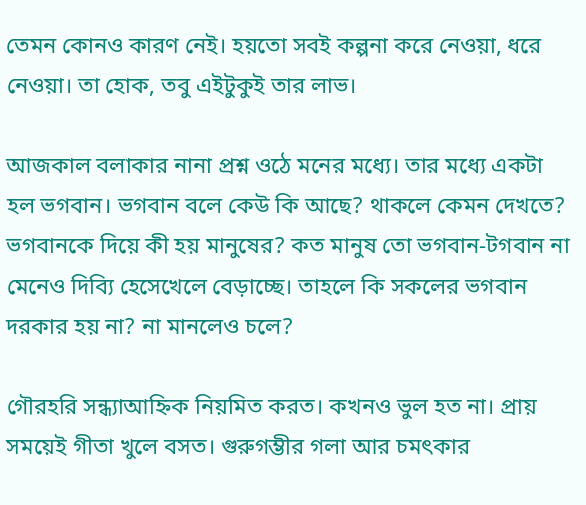তেমন কোনও কারণ নেই। হয়তো সবই কল্পনা করে নেওয়া, ধরে নেওয়া। তা হোক, তবু এইটুকুই তার লাভ।

আজকাল বলাকার নানা প্রশ্ন ওঠে মনের মধ্যে। তার মধ্যে একটা হল ভগবান। ভগবান বলে কেউ কি আছে? থাকলে কেমন দেখতে? ভগবানকে দিয়ে কী হয় মানুষের? কত মানুষ তো ভগবান-টগবান না মেনেও দিব্যি হেসেখেলে বেড়াচ্ছে। তাহলে কি সকলের ভগবান দরকার হয় না? না মানলেও চলে?

গৌরহরি সন্ধ্যাআহ্নিক নিয়মিত করত। কখনও ভুল হত না। প্রায় সময়েই গীতা খুলে বসত। গুরুগম্ভীর গলা আর চমৎকার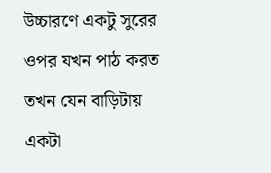উচ্চারণে একটু সুরের ওপর যখন পাঠ করত তখন যেন বাড়িটায় একটা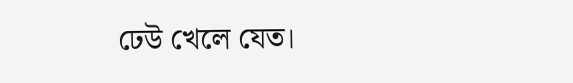ঢেউ খেলে যেত।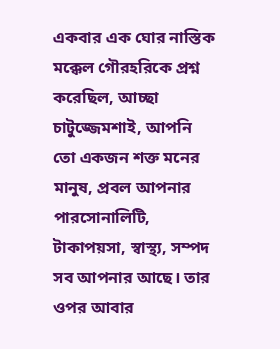একবার এক ঘোর নাস্তিক মক্কেল গৌরহরিকে প্রশ্ন করেছিল, আচ্ছা চাটুজ্জেমশাই, আপনি তো একজন শক্ত মনের মানুষ, প্রবল আপনার পারসোনালিটি, টাকাপয়সা, স্বাস্থ্য, সম্পদ সব আপনার আছে। তার ওপর আবার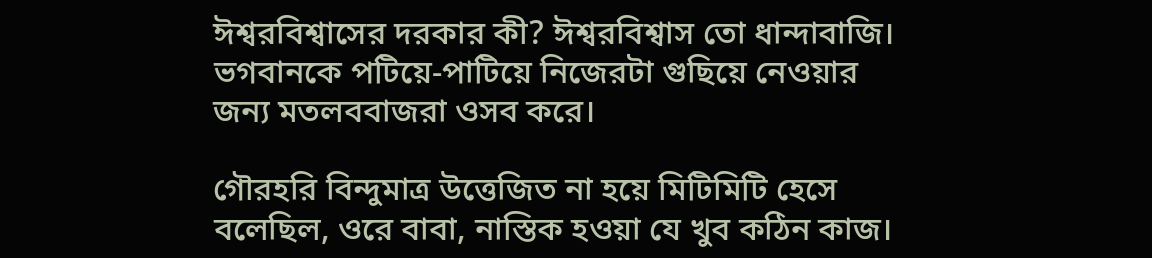ঈশ্বরবিশ্বাসের দরকার কী? ঈশ্বরবিশ্বাস তো ধান্দাবাজি। ভগবানকে পটিয়ে-পাটিয়ে নিজেরটা গুছিয়ে নেওয়ার জন্য মতলববাজরা ওসব করে।

গৌরহরি বিন্দুমাত্র উত্তেজিত না হয়ে মিটিমিটি হেসে বলেছিল, ওরে বাবা, নাস্তিক হওয়া যে খুব কঠিন কাজ।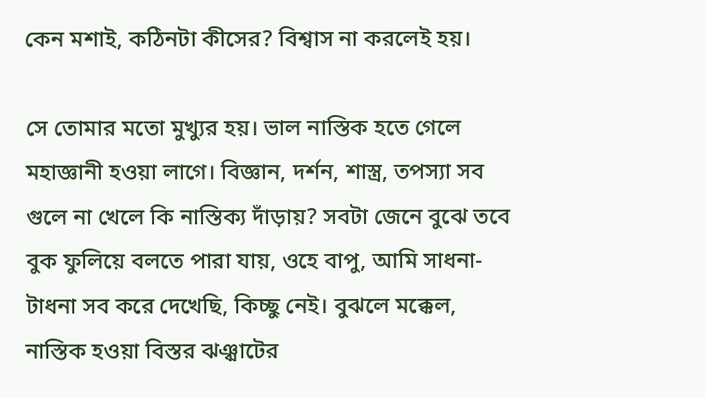কেন মশাই, কঠিনটা কীসের? বিশ্বাস না করলেই হয়।

সে তোমার মতো মুখ্যুর হয়। ভাল নাস্তিক হতে গেলে মহাজ্ঞানী হওয়া লাগে। বিজ্ঞান, দর্শন, শাস্ত্র, তপস্যা সব গুলে না খেলে কি নাস্তিক্য দাঁড়ায়? সবটা জেনে বুঝে তবে বুক ফুলিয়ে বলতে পারা যায়, ওহে বাপু, আমি সাধনা-টাধনা সব করে দেখেছি, কিচ্ছু নেই। বুঝলে মক্কেল, নাস্তিক হওয়া বিস্তর ঝঞ্ঝাটের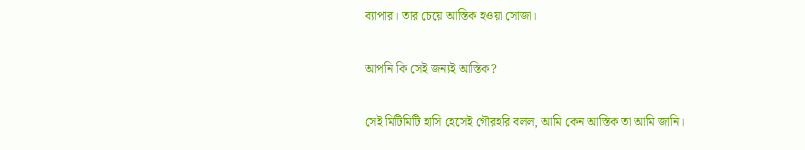ব্যাপার। তার চেয়ে আস্তিক হওয়া সোজা।

আপনি কি সেই জন্যই আস্তিক?

সেই মিটিমিটি হাসি হেসেই গৌরহরি বলল, আমি কেন আস্তিক তা আমি জানি।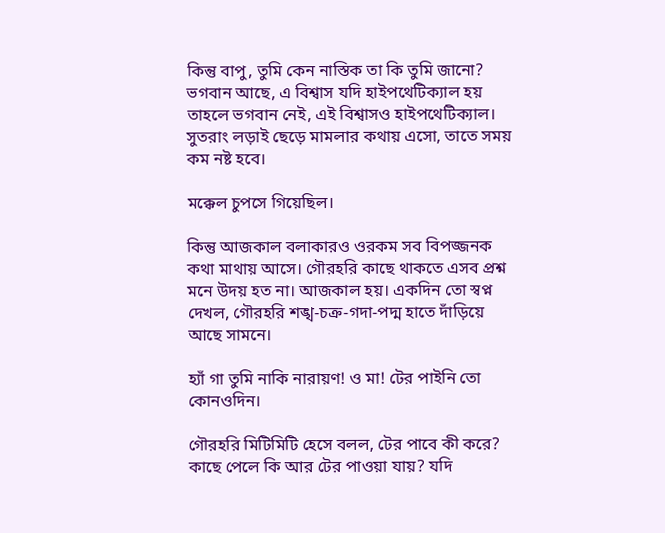কিন্তু বাপু, তুমি কেন নাস্তিক তা কি তুমি জানো? ভগবান আছে, এ বিশ্বাস যদি হাইপথেটিক্যাল হয় তাহলে ভগবান নেই, এই বিশ্বাসও হাইপথেটিক্যাল। সুতরাং লড়াই ছেড়ে মামলার কথায় এসো, তাতে সময় কম নষ্ট হবে।

মক্কেল চুপসে গিয়েছিল।

কিন্তু আজকাল বলাকারও ওরকম সব বিপজ্জনক কথা মাথায় আসে। গৌরহরি কাছে থাকতে এসব প্রশ্ন মনে উদয় হত না। আজকাল হয়। একদিন তো স্বপ্ন দেখল, গৌরহরি শঙ্খ-চক্র-গদা-পদ্ম হাতে দাঁড়িয়ে আছে সামনে।

হ্যাঁ গা তুমি নাকি নারায়ণ! ও মা! টের পাইনি তো কোনওদিন।

গৌরহরি মিটিমিটি হেসে বলল, টের পাবে কী করে? কাছে পেলে কি আর টের পাওয়া যায়? যদি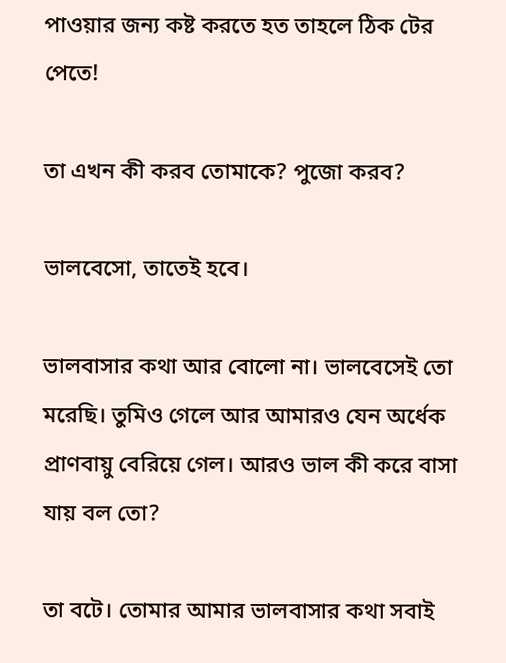পাওয়ার জন্য কষ্ট করতে হত তাহলে ঠিক টের পেতে!

তা এখন কী করব তোমাকে? পুজো করব?

ভালবেসো, তাতেই হবে।

ভালবাসার কথা আর বোলো না। ভালবেসেই তো মরেছি। তুমিও গেলে আর আমারও যেন অর্ধেক প্রাণবায়ু বেরিয়ে গেল। আরও ভাল কী করে বাসা যায় বল তো?

তা বটে। তোমার আমার ভালবাসার কথা সবাই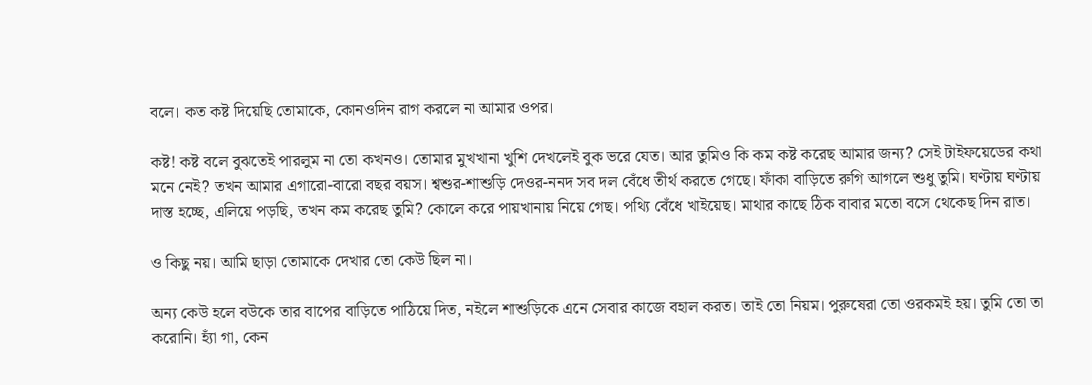বলে। কত কষ্ট দিয়েছি তোমাকে, কোনওদিন রাগ করলে না আমার ওপর।

কষ্ট! কষ্ট বলে বুঝতেই পারলুম না তো কখনও। তোমার মুখখানা খুশি দেখলেই বুক ভরে যেত। আর তুমিও কি কম কষ্ট করেছ আমার জন্য? সেই টাইফয়েডের কথা মনে নেই? তখন আমার এগারো-বারো বছর বয়স। শ্বশুর-শাশুড়ি দেওর-ননদ সব দল বেঁধে তীর্থ করতে গেছে। ফাঁকা বাড়িতে রুগি আগলে শুধু তুমি। ঘণ্টায় ঘণ্টায় দাস্ত হচ্ছে, এলিয়ে পড়ছি, তখন কম করেছ তুমি? কোলে করে পায়খানায় নিয়ে গেছ। পথ্যি বেঁধে খাইয়েছ। মাথার কাছে ঠিক বাবার মতো বসে থেকেছ দিন রাত।

ও কিছু নয়। আমি ছাড়া তোমাকে দেখার তো কেউ ছিল না।

অন্য কেউ হলে বউকে তার বাপের বাড়িতে পাঠিয়ে দিত, নইলে শাশুড়িকে এনে সেবার কাজে বহাল করত। তাই তো নিয়ম। পুরুষেরা তো ওরকমই হয়। তুমি তো তা করোনি। হ্যাঁ গা, কেন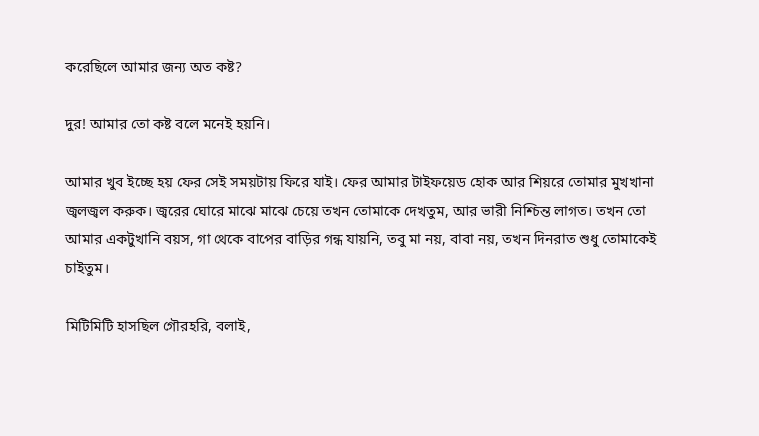করেছিলে আমার জন্য অত কষ্ট?

দুর! আমার তো কষ্ট বলে মনেই হয়নি।

আমার খুব ইচ্ছে হয় ফের সেই সময়টায় ফিরে যাই। ফের আমার টাইফয়েড হোক আর শিয়রে তোমার মুখখানা জ্বলজ্বল করুক। জ্বরের ঘোরে মাঝে মাঝে চেয়ে তখন তোমাকে দেখতুম, আর ভারী নিশ্চিন্ত লাগত। তখন তো আমার একটুখানি বয়স, গা থেকে বাপের বাড়ির গন্ধ যায়নি, তবু মা নয়, বাবা নয়, তখন দিনরাত শুধু তোমাকেই চাইতুম।

মিটিমিটি হাসছিল গৌরহরি, বলাই,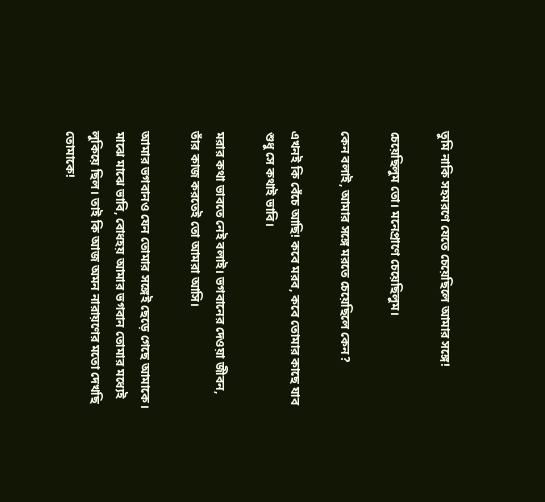তুমি নাকি সহমরণে যেতে চেয়েছিলে আমার সঙ্গে!

চেয়েছিলুম তো। মনেপ্রাণে চেয়েছিলুম।

কেন বলাই, আমার সঙ্গে মরতে চেয়েছিলে কেন?

এখনই কি বেঁচে আছি! কবে মরব, কবে তোমার কাছে যাব শুধু সে কথাই ভাবি।

মরার কথা ভাবতে নেই বলাই। ভগবানের দেওয়া জীবন, তাঁর কাজ করতেই তো আমরা আসি।

আমার ভগবানও যেন তোমার সঙ্গেই ছেড়ে গেছে আমাকে। মাঝে মাঝে ভাবি, বোধহয় আমার ভগবান তোমার মধ্যেই লুকিয়ে ছিল। তাই কি আজ অমন নারায়ণের মতো দেখছি তোমাকে!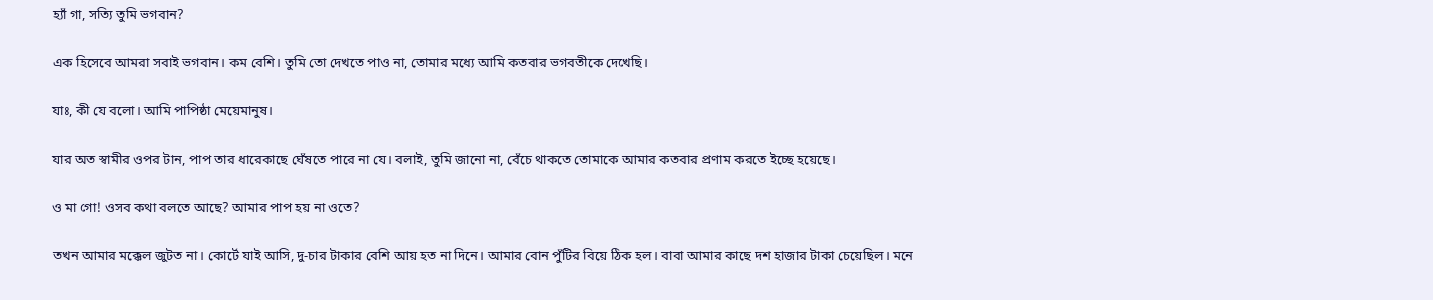হ্যাঁ গা, সত্যি তুমি ভগবান?

এক হিসেবে আমরা সবাই ভগবান। কম বেশি। তুমি তো দেখতে পাও না, তোমার মধ্যে আমি কতবার ভগবতীকে দেখেছি।

যাঃ, কী যে বলো। আমি পাপিষ্ঠা মেয়েমানুষ।

যার অত স্বামীর ওপর টান, পাপ তার ধারেকাছে ঘেঁষতে পারে না যে। বলাই, তুমি জানো না, বেঁচে থাকতে তোমাকে আমার কতবার প্রণাম করতে ইচ্ছে হয়েছে।

ও মা গো! ওসব কথা বলতে আছে? আমার পাপ হয় না ওতে?

তখন আমার মক্কেল জুটত না। কোর্টে যাই আসি, দু-চার টাকার বেশি আয় হত না দিনে। আমার বোন পুঁটির বিয়ে ঠিক হল। বাবা আমার কাছে দশ হাজার টাকা চেয়েছিল। মনে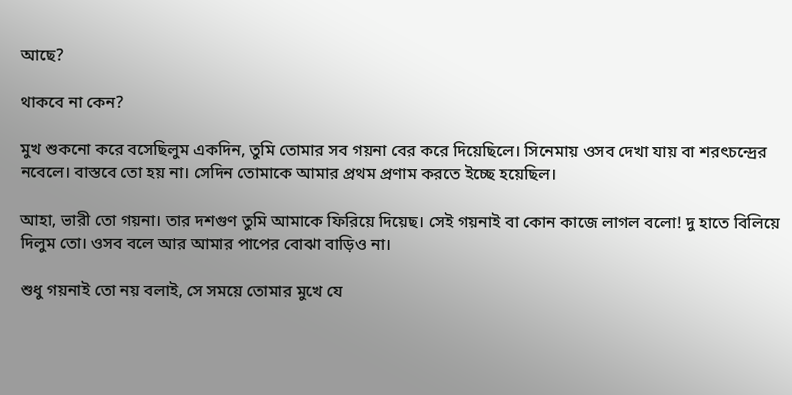আছে?

থাকবে না কেন?

মুখ শুকনো করে বসেছিলুম একদিন, তুমি তোমার সব গয়না বের করে দিয়েছিলে। সিনেমায় ওসব দেখা যায় বা শরৎচন্দ্রের নবেলে। বাস্তবে তো হয় না। সেদিন তোমাকে আমার প্রথম প্রণাম করতে ইচ্ছে হয়েছিল।

আহা, ভারী তো গয়না। তার দশগুণ তুমি আমাকে ফিরিয়ে দিয়েছ। সেই গয়নাই বা কোন কাজে লাগল বলো! দু হাতে বিলিয়ে দিলুম তো। ওসব বলে আর আমার পাপের বোঝা বাড়িও না।

শুধু গয়নাই তো নয় বলাই, সে সময়ে তোমার মুখে যে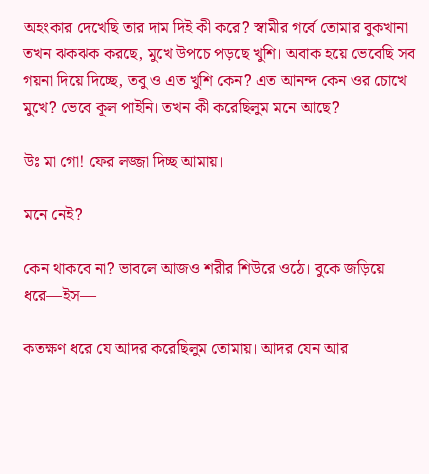অহংকার দেখেছি তার দাম দিই কী করে? স্বামীর গর্বে তোমার বুকখানা তখন ঝকঝক করছে, মুখে উপচে পড়ছে খুশি। অবাক হয়ে ভেবেছি সব গয়না দিয়ে দিচ্ছে, তবু ও এত খুশি কেন? এত আনন্দ কেন ওর চোখে মুখে? ভেবে কূল পাইনি। তখন কী করেছিলুম মনে আছে?

উঃ মা গো! ফের লজ্জা দিচ্ছ আমায়।

মনে নেই?

কেন থাকবে না? ভাবলে আজও শরীর শিউরে ওঠে। বুকে জড়িয়ে ধরে—ইস—

কতক্ষণ ধরে যে আদর করেছিলুম তোমায়। আদর যেন আর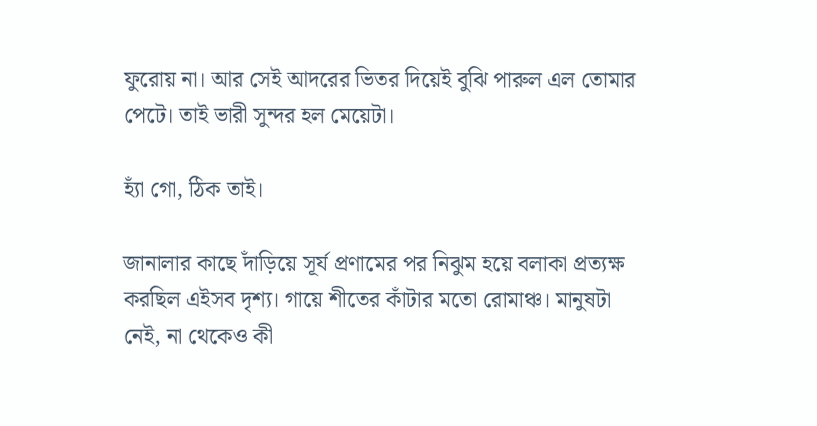ফুরোয় না। আর সেই আদরের ভিতর দিয়েই বুঝি পারুল এল তোমার পেটে। তাই ভারী সুন্দর হল মেয়েটা।

হ্যাঁ গো, ঠিক তাই।

জানালার কাছে দাঁড়িয়ে সূর্য প্রণামের পর নিঝুম হয়ে বলাকা প্রত্যক্ষ করছিল এইসব দৃশ্য। গায়ে শীতের কাঁটার মতো রোমাঞ্চ। মানুষটা নেই, না থেকেও কী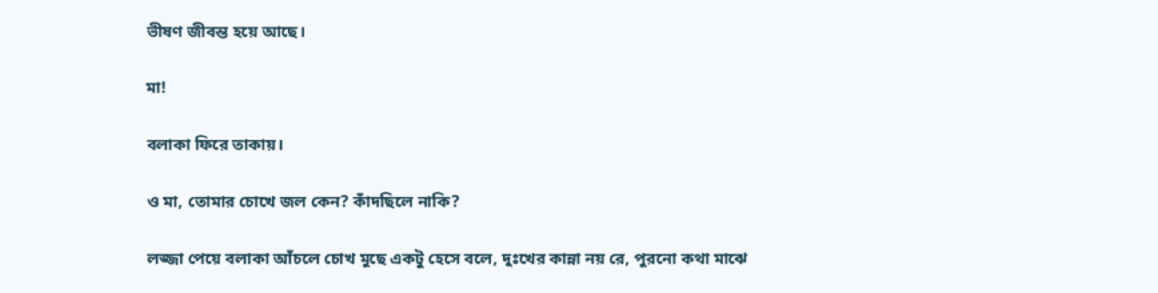ভীষণ জীবন্ত হয়ে আছে।

মা!

বলাকা ফিরে তাকায়।

ও মা, তোমার চোখে জল কেন? কাঁদছিলে নাকি?

লজ্জা পেয়ে বলাকা আঁচলে চোখ মুছে একটু হেসে বলে, দুঃখের কান্না নয় রে, পুরনো কথা মাঝে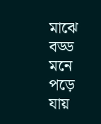মাঝে বড্ড মনে পড়ে যায়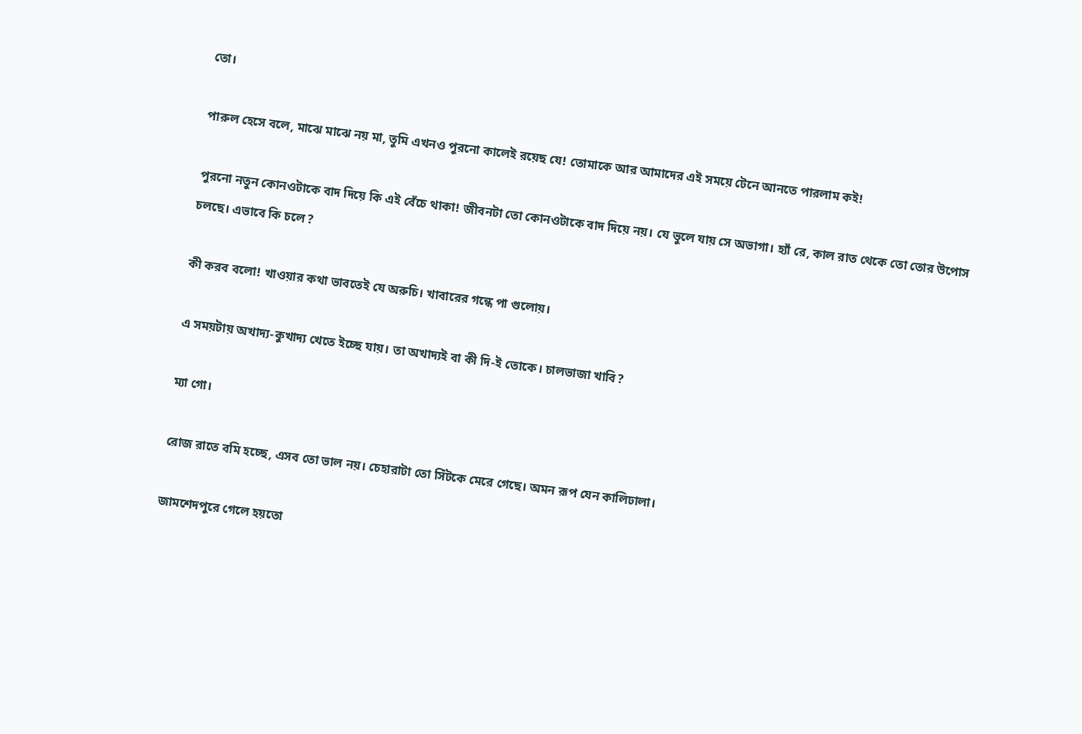তো।

পারুল হেসে বলে, মাঝে মাঝে নয় মা, তুমি এখনও পুরনো কালেই রয়েছ যে! তোমাকে আর আমাদের এই সময়ে টেনে আনতে পারলাম কই!

পুরনো নতুন কোনওটাকে বাদ দিয়ে কি এই বেঁচে থাকা! জীবনটা তো কোনওটাকে বাদ দিয়ে নয়। যে ভুলে যায় সে অভাগা। হ্যাঁ রে, কাল রাত থেকে তো তোর উপোস চলছে। এভাবে কি চলে?

কী করব বলো! খাওয়ার কথা ভাবতেই যে অরুচি। খাবারের গন্ধে পা গুলোয়।

এ সময়টায় অখাদ্য-কুখাদ্য খেতে ইচ্ছে যায়। তা অখাদ্যই বা কী দি-ই তোকে। চালভাজা খাবি?

ম্যা গো।

রোজ রাতে বমি হচ্ছে, এসব তো ভাল নয়। চেহারাটা তো সিঁটকে মেরে গেছে। অমন রূপ যেন কালিঢালা।

জামশেদপুরে গেলে হয়তো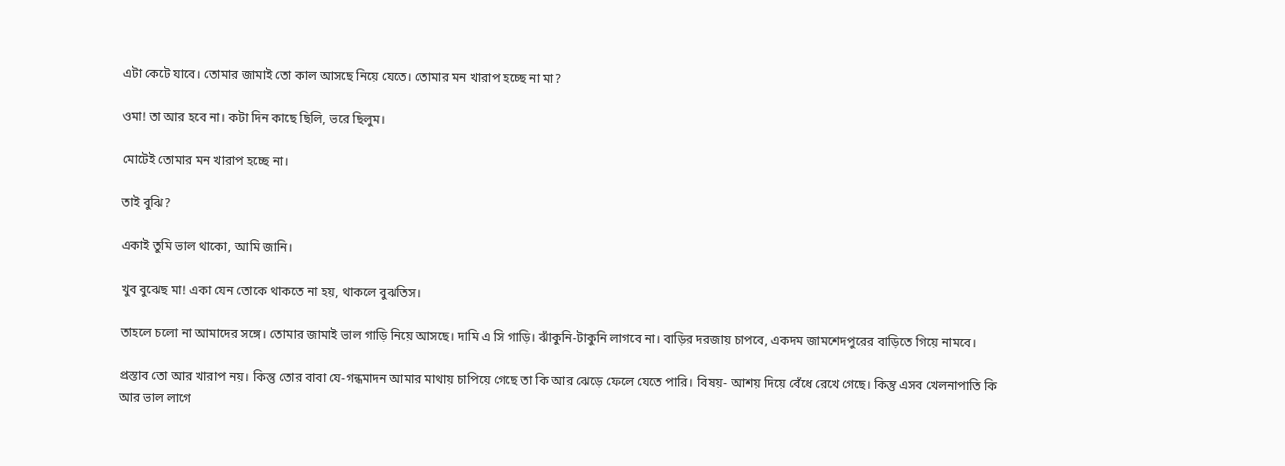এটা কেটে যাবে। তোমার জামাই তো কাল আসছে নিয়ে যেতে। তোমার মন খারাপ হচ্ছে না মা?

ওমা! তা আর হবে না। কটা দিন কাছে ছিলি, ভরে ছিলুম।

মোটেই তোমার মন খারাপ হচ্ছে না।

তাই বুঝি?

একাই তুমি ভাল থাকো, আমি জানি।

খুব বুঝেছ মা! একা যেন তোকে থাকতে না হয়, থাকলে বুঝতিস।

তাহলে চলো না আমাদের সঙ্গে। তোমার জামাই ভাল গাড়ি নিয়ে আসছে। দামি এ সি গাড়ি। ঝাঁকুনি-টাকুনি লাগবে না। বাড়ির দরজায় চাপবে, একদম জামশেদপুরের বাড়িতে গিয়ে নামবে।

প্রস্তাব তো আর খারাপ নয়। কিন্তু তোর বাবা যে-গন্ধমাদন আমার মাথায় চাপিয়ে গেছে তা কি আর ঝেড়ে ফেলে যেতে পারি। বিষয়- আশয় দিয়ে বেঁধে রেখে গেছে। কিন্তু এসব খেলনাপাতি কি আর ভাল লাগে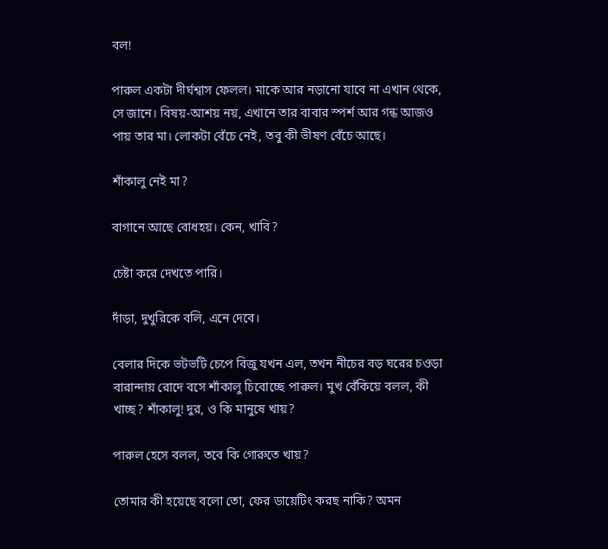বল!

পারুল একটা দীর্ঘশ্বাস ফেলল। মাকে আর নড়ানো যাবে না এখান থেকে, সে জানে। বিষয়-আশয় নয়, এখানে তার বাবার স্পর্শ আর গন্ধ আজও পায় তার মা। লোকটা বেঁচে নেই, তবু কী ভীষণ বেঁচে আছে।

শাঁকালু নেই মা?

বাগানে আছে বোধহয়। কেন, খাবি?

চেষ্টা করে দেখতে পারি।

দাঁড়া, দুখুরিকে বলি, এনে দেবে।

বেলার দিকে ভটভটি চেপে বিজু যখন এল, তখন নীচের বড় ঘরের চওড়া বারান্দায় রোদে বসে শাঁকালু চিবোচ্ছে পারুল। মুখ বেঁকিয়ে বলল, কী খাচ্ছ? শাঁকালু! দুর, ও কি মানুষে খায়?

পারুল হেসে বলল, তবে কি গোরুতে খায়?

তোমার কী হয়েছে বলো তো, ফের ডায়েটিং করছ নাকি? অমন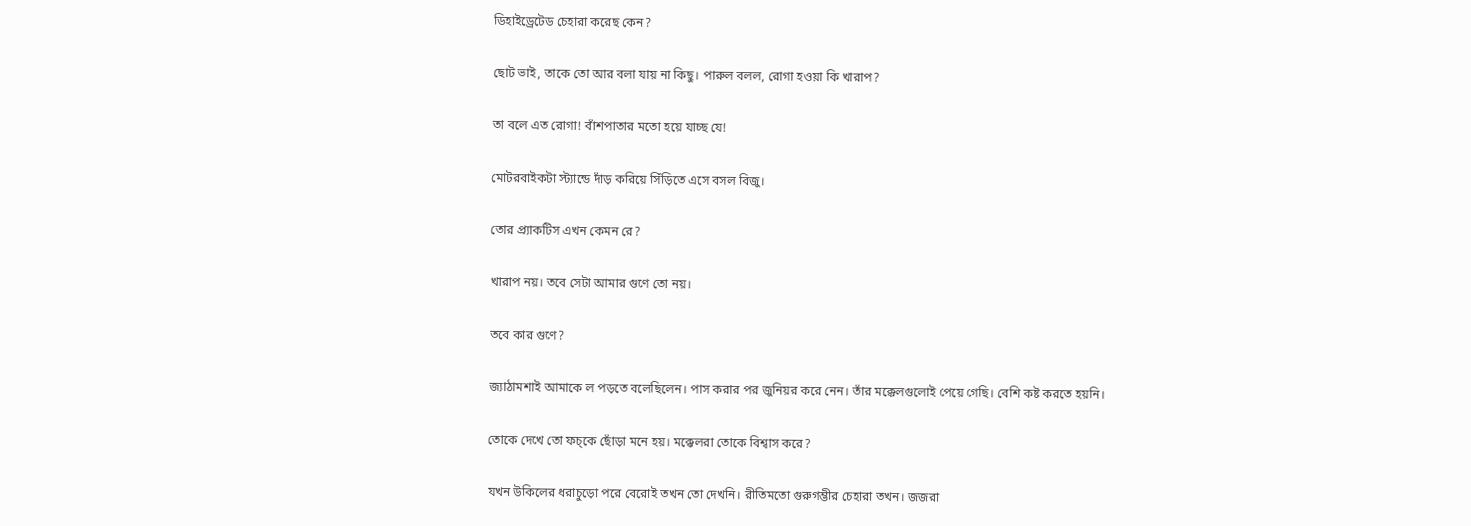ডিহাইড্রেটেড চেহারা করেছ কেন?

ছোট ভাই, তাকে তো আর বলা যায় না কিছু। পারুল বলল, রোগা হওয়া কি খারাপ?

তা বলে এত রোগা! বাঁশপাতার মতো হয়ে যাচ্ছ যে!

মোটরবাইকটা স্ট্যান্ডে দাঁড় করিয়ে সিঁড়িতে এসে বসল বিজু।

তোর প্র্যাকটিস এখন কেমন রে?

খারাপ নয়। তবে সেটা আমার গুণে তো নয়।

তবে কার গুণে?

জ্যাঠামশাই আমাকে ল পড়তে বলেছিলেন। পাস করার পর জুনিয়র করে নেন। তাঁর মক্কেলগুলোই পেয়ে গেছি। বেশি কষ্ট করতে হয়নি।

তোকে দেখে তো ফচ্কে ছোঁড়া মনে হয়। মক্কেলরা তোকে বিশ্বাস করে?

যখন উকিলের ধরাচুড়ো পরে বেরোই তখন তো দেখনি। রীতিমতো গুরুগম্ভীর চেহারা তখন। জজরা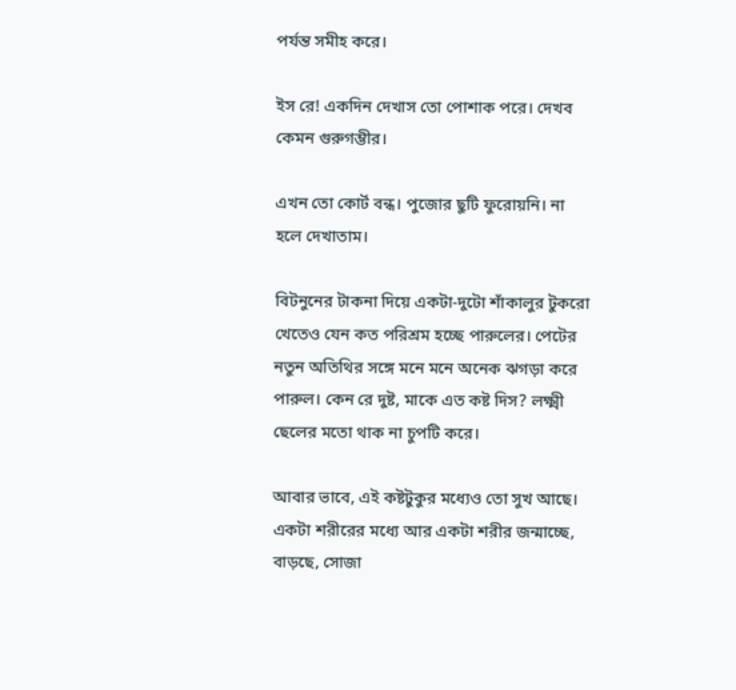পর্যন্ত সমীহ করে।

ইস রে! একদিন দেখাস তো পোশাক পরে। দেখব কেমন গুরুগম্ভীর।

এখন তো কোর্ট বন্ধ। পুজোর ছুটি ফুরোয়নি। না হলে দেখাতাম।

বিটনুনের টাকনা দিয়ে একটা-দুটো শাঁকালুর টুকরো খেতেও যেন কত পরিশ্রম হচ্ছে পারুলের। পেটের নতুন অতিথির সঙ্গে মনে মনে অনেক ঝগড়া করে পারুল। কেন রে দুষ্ট, মাকে এত কষ্ট দিস? লক্ষ্মী ছেলের মতো থাক না চুপটি করে।

আবার ভাবে, এই কষ্টটুকুর মধ্যেও তো সুখ আছে। একটা শরীরের মধ্যে আর একটা শরীর জন্মাচ্ছে, বাড়ছে, সোজা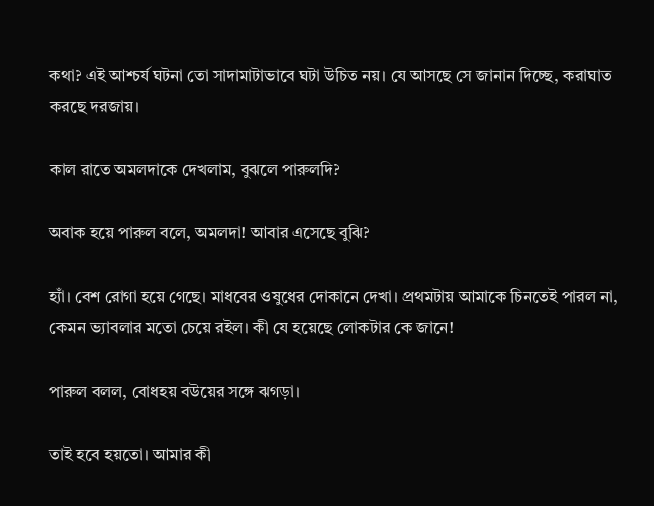কথা? এই আশ্চর্য ঘটনা তো সাদামাটাভাবে ঘটা উচিত নয়। যে আসছে সে জানান দিচ্ছে, করাঘাত করছে দরজায়।

কাল রাতে অমলদাকে দেখলাম, বুঝলে পারুলদি?

অবাক হয়ে পারুল বলে, অমলদা! আবার এসেছে বুঝি?

হ্যাঁ। বেশ রোগা হয়ে গেছে। মাধবের ওষুধের দোকানে দেখা। প্রথমটায় আমাকে চিনতেই পারল না, কেমন ভ্যাবলার মতো চেয়ে রইল। কী যে হয়েছে লোকটার কে জানে!

পারুল বলল, বোধহয় বউয়ের সঙ্গে ঝগড়া।

তাই হবে হয়তো। আমার কী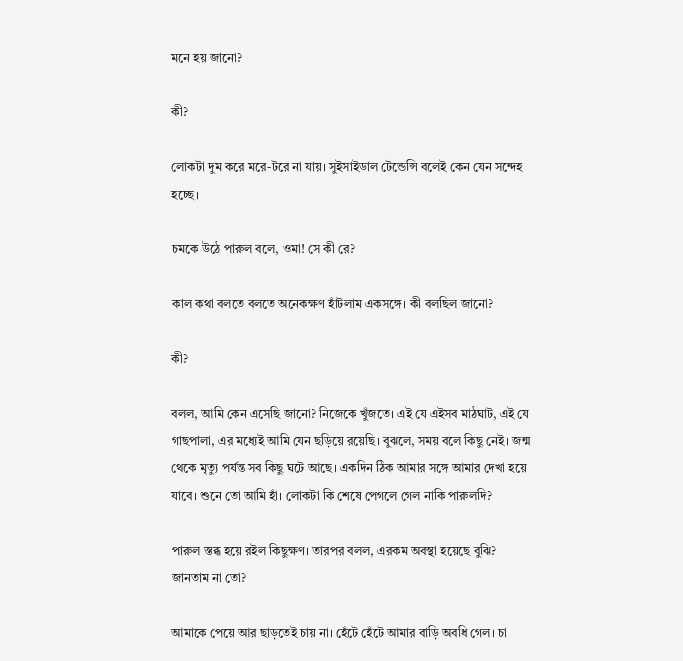মনে হয় জানো?

কী?

লোকটা দুম করে মরে-টরে না যায়। সুইসাইডাল টেন্ডেন্সি বলেই কেন যেন সন্দেহ হচ্ছে।

চমকে উঠে পারুল বলে, ওমা! সে কী রে?

কাল কথা বলতে বলতে অনেকক্ষণ হাঁটলাম একসঙ্গে। কী বলছিল জানো?

কী?

বলল, আমি কেন এসেছি জানো? নিজেকে খুঁজতে। এই যে এইসব মাঠঘাট, এই যে গাছপালা, এর মধ্যেই আমি যেন ছড়িয়ে রয়েছি। বুঝলে, সময় বলে কিছু নেই। জন্ম থেকে মৃত্যু পর্যন্ত সব কিছু ঘটে আছে। একদিন ঠিক আমার সঙ্গে আমার দেখা হয়ে যাবে। শুনে তো আমি হাঁ। লোকটা কি শেষে পেগলে গেল নাকি পারুলদি?

পারুল স্তব্ধ হয়ে রইল কিছুক্ষণ। তারপর বলল, এরকম অবস্থা হয়েছে বুঝি? জানতাম না তো?

আমাকে পেয়ে আর ছাড়তেই চায় না। হেঁটে হেঁটে আমার বাড়ি অবধি গেল। চা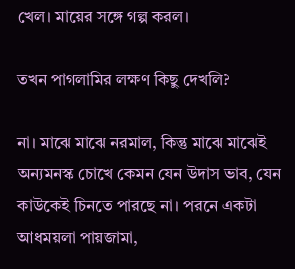খেল। মায়ের সঙ্গে গল্প করল।

তখন পাগলামির লক্ষণ কিছু দেখলি?

না। মাঝে মাঝে নরমাল, কিন্তু মাঝে মাঝেই অন্যমনস্ক চোখে কেমন যেন উদাস ভাব, যেন কাউকেই চিনতে পারছে না। পরনে একটা আধময়লা পায়জামা,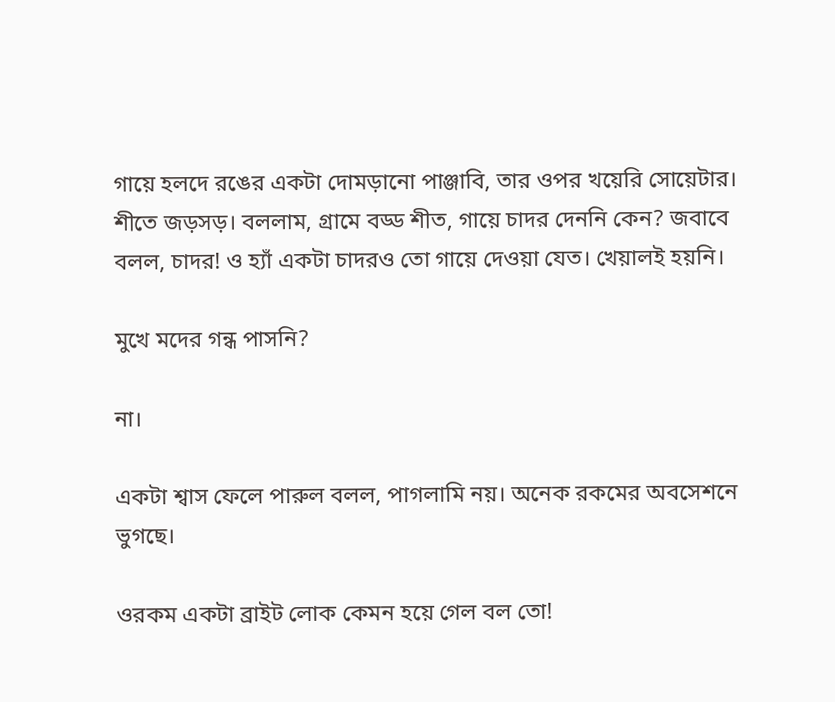গায়ে হলদে রঙের একটা দোমড়ানো পাঞ্জাবি, তার ওপর খয়েরি সোয়েটার। শীতে জড়সড়। বললাম, গ্রামে বড্ড শীত, গায়ে চাদর দেননি কেন? জবাবে বলল, চাদর! ও হ্যাঁ একটা চাদরও তো গায়ে দেওয়া যেত। খেয়ালই হয়নি।

মুখে মদের গন্ধ পাসনি?

না।

একটা শ্বাস ফেলে পারুল বলল, পাগলামি নয়। অনেক রকমের অবসেশনে ভুগছে।

ওরকম একটা ব্রাইট লোক কেমন হয়ে গেল বল তো!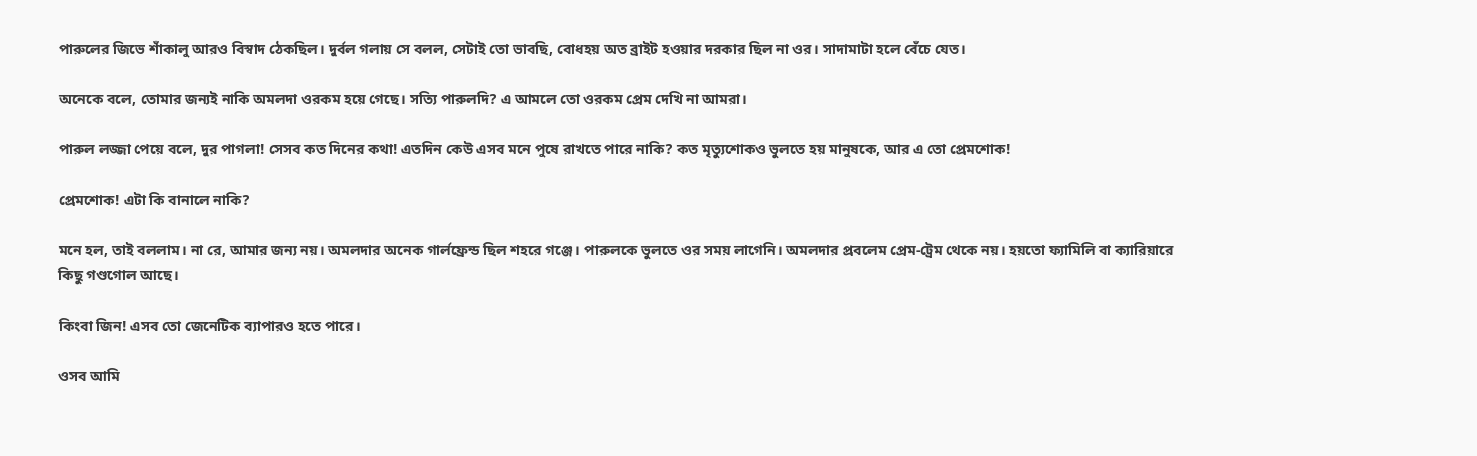পারুলের জিভে শাঁকালু আরও বিস্বাদ ঠেকছিল। দুর্বল গলায় সে বলল, সেটাই তো ভাবছি, বোধহয় অত ব্রাইট হওয়ার দরকার ছিল না ওর। সাদামাটা হলে বেঁচে যেত।

অনেকে বলে, তোমার জন্যই নাকি অমলদা ওরকম হয়ে গেছে। সত্যি পারুলদি? এ আমলে তো ওরকম প্রেম দেখি না আমরা।

পারুল লজ্জা পেয়ে বলে, দুর পাগলা! সেসব কত দিনের কথা! এতদিন কেউ এসব মনে পুষে রাখতে পারে নাকি? কত মৃত্যুশোকও ভুলতে হয় মানুষকে, আর এ তো প্রেমশোক!

প্রেমশোক! এটা কি বানালে নাকি?

মনে হল, তাই বললাম। না রে, আমার জন্য নয়। অমলদার অনেক গার্লফ্রেন্ড ছিল শহরে গঞ্জে। পারুলকে ভুলতে ওর সময় লাগেনি। অমলদার প্রবলেম প্রেম-ট্রেম থেকে নয়। হয়তো ফ্যামিলি বা ক্যারিয়ারে কিছু গণ্ডগোল আছে।

কিংবা জিন! এসব তো জেনেটিক ব্যাপারও হতে পারে।

ওসব আমি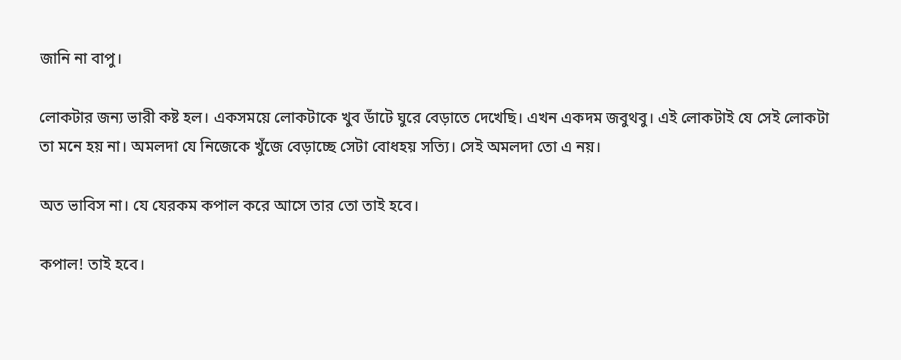জানি না বাপু।

লোকটার জন্য ভারী কষ্ট হল। একসময়ে লোকটাকে খুব ডাঁটে ঘুরে বেড়াতে দেখেছি। এখন একদম জবুথবু। এই লোকটাই যে সেই লোকটা তা মনে হয় না। অমলদা যে নিজেকে খুঁজে বেড়াচ্ছে সেটা বোধহয় সত্যি। সেই অমলদা তো এ নয়।

অত ভাবিস না। যে যেরকম কপাল করে আসে তার তো তাই হবে।

কপাল! তাই হবে।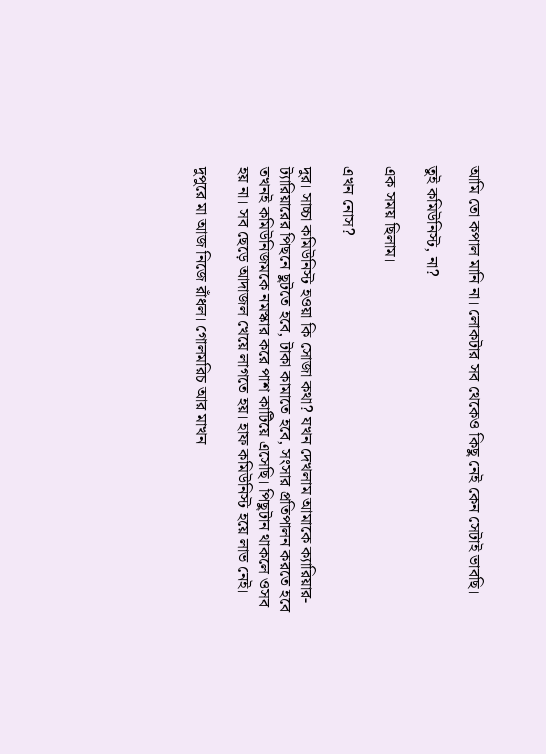আমি তো কপাল মানি না। লোকটার সব থেকেও কিছু নেই কেন সেটাই ভাবছি।

তুই কমিউনিস্ট, না?

এক সময় ছিলাম।

এখন নোস?

দুর। সাচ্চা কমিউনিস্ট হওয়া কি সোজা কথা? যখন দেখলাম আমাকে ক্যারিয়ার-ট্যারিয়ারের পিছনে ছুটতে হবে, টাকা কামাতে হবে, সংসার প্রতিপালন করতে হবে তখনই কমিউনিজমকে নমস্কার করে পাশ কাটিয়ে এসেছি। পিছুটান থাকলে ওসব হয় না। সব ছেড়ে আদাজল খেয়ে লাগতে হয়। হাফ কমিউনিস্ট হয়ে লাভ নেই।

দুপুরে মা আজ নিজে রাঁধল। গোলমরিচ আর মাখন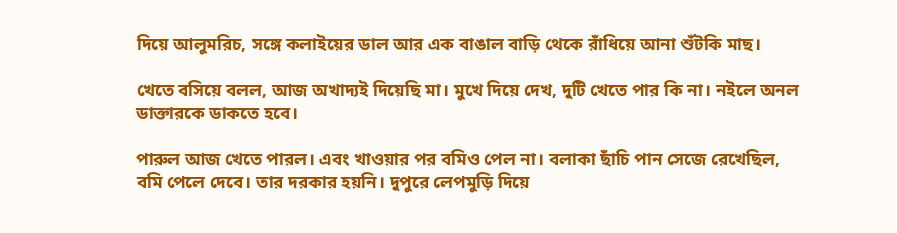দিয়ে আলুমরিচ, সঙ্গে কলাইয়ের ডাল আর এক বাঙাল বাড়ি থেকে রাঁধিয়ে আনা শুঁটকি মাছ।

খেতে বসিয়ে বলল, আজ অখাদ্যই দিয়েছি মা। মুখে দিয়ে দেখ, দুটি খেতে পার কি না। নইলে অনল ডাক্তারকে ডাকতে হবে।

পারুল আজ খেতে পারল। এবং খাওয়ার পর বমিও পেল না। বলাকা ছাঁচি পান সেজে রেখেছিল, বমি পেলে দেবে। তার দরকার হয়নি। দুপুরে লেপমুড়ি দিয়ে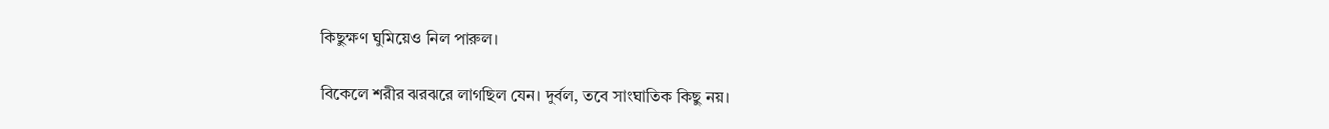কিছুক্ষণ ঘুমিয়েও নিল পারুল।

বিকেলে শরীর ঝরঝরে লাগছিল যেন। দুর্বল, তবে সাংঘাতিক কিছু নয়।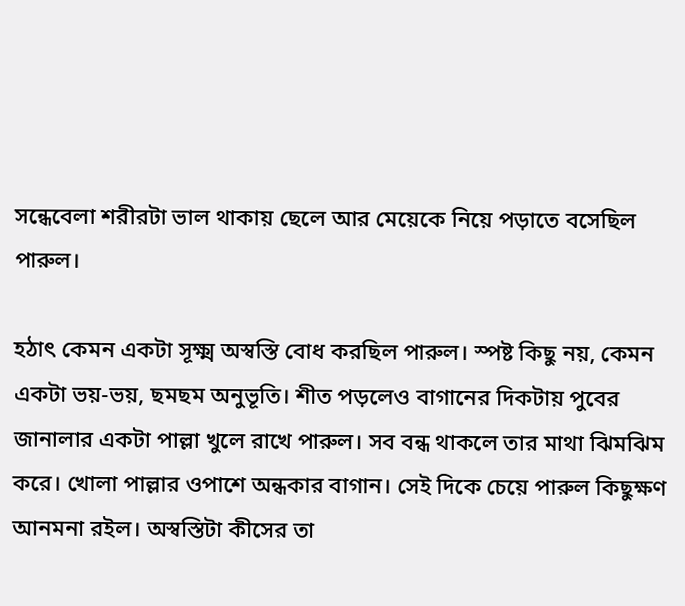সন্ধেবেলা শরীরটা ভাল থাকায় ছেলে আর মেয়েকে নিয়ে পড়াতে বসেছিল পারুল।

হঠাৎ কেমন একটা সূক্ষ্ম অস্বস্তি বোধ করছিল পারুল। স্পষ্ট কিছু নয়, কেমন একটা ভয়-ভয়, ছমছম অনুভূতি। শীত পড়লেও বাগানের দিকটায় পুবের জানালার একটা পাল্লা খুলে রাখে পারুল। সব বন্ধ থাকলে তার মাথা ঝিমঝিম করে। খোলা পাল্লার ওপাশে অন্ধকার বাগান। সেই দিকে চেয়ে পারুল কিছুক্ষণ আনমনা রইল। অস্বস্তিটা কীসের তা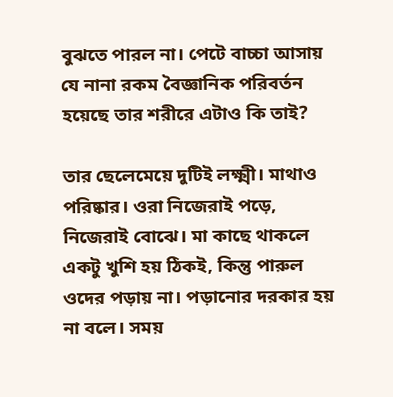বুঝতে পারল না। পেটে বাচ্চা আসায় যে নানা রকম বৈজ্ঞানিক পরিবর্তন হয়েছে তার শরীরে এটাও কি তাই?

তার ছেলেমেয়ে দুটিই লক্ষ্মী। মাথাও পরিষ্কার। ওরা নিজেরাই পড়ে, নিজেরাই বোঝে। মা কাছে থাকলে একটু খুশি হয় ঠিকই, কিন্তু পারুল ওদের পড়ায় না। পড়ানোর দরকার হয় না বলে। সময়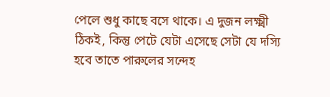পেলে শুধু কাছে বসে থাকে। এ দুজন লক্ষ্মী ঠিকই, কিন্তু পেটে যেটা এসেছে সেটা যে দস্যি হবে তাতে পারুলের সন্দেহ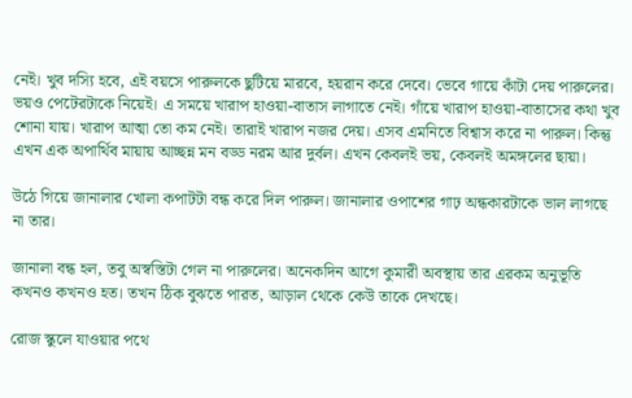নেই। খুব দস্যি হবে, এই বয়সে পারুলকে ছুটিয়ে মারবে, হয়রান করে দেবে। ভেবে গায়ে কাঁটা দেয় পারুলের। ভয়ও পেটেরটাকে নিয়েই। এ সময়ে খারাপ হাওয়া-বাতাস লাগাতে নেই। গাঁয়ে খারাপ হাওয়া-বাতাসের কথা খুব শোনা যায়। খারাপ আত্মা তো কম নেই। তারাই খারাপ নজর দেয়। এসব এমনিতে বিশ্বাস করে না পারুল। কিন্তু এখন এক অপার্থিব মায়ায় আচ্ছন্ন মন বড্ড নরম আর দুর্বল। এখন কেবলই ভয়, কেবলই অমঙ্গলের ছায়া।

উঠে গিয়ে জানালার খোলা কপাটটা বন্ধ করে দিল পারুল। জানালার ওপাশের গাঢ় অন্ধকারটাকে ভাল লাগছে না তার।

জানালা বন্ধ হল, তবু অস্বস্তিটা গেল না পারুলের। অনেকদিন আগে কুমারী অবস্থায় তার এরকম অনুভূতি কখনও কখনও হত। তখন ঠিক বুঝতে পারত, আড়াল থেকে কেউ তাকে দেখছে।

রোজ স্কুলে যাওয়ার পথে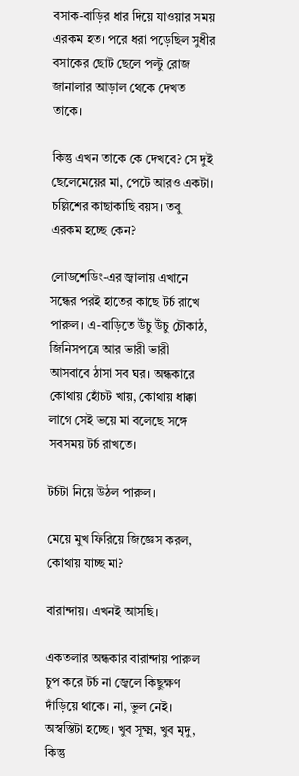বসাক-বাড়ির ধার দিয়ে যাওয়ার সময় এরকম হত। পরে ধরা পড়েছিল সুধীর বসাকের ছোট ছেলে পল্টু রোজ জানালার আড়াল থেকে দেখত তাকে।

কিন্তু এখন তাকে কে দেখবে? সে দুই ছেলেমেয়ের মা, পেটে আরও একটা। চল্লিশের কাছাকাছি বয়স। তবু এরকম হচ্ছে কেন?

লোডশেডিং-এর জ্বালায় এখানে সন্ধের পরই হাতের কাছে টর্চ রাখে পারুল। এ-বাড়িতে উঁচু উঁচু চৌকাঠ, জিনিসপত্রে আর ভারী ভারী আসবাবে ঠাসা সব ঘর। অন্ধকারে কোথায় হোঁচট খায়, কোথায় ধাক্কা লাগে সেই ভয়ে মা বলেছে সঙ্গে সবসময় টর্চ রাখতে।

টর্চটা নিয়ে উঠল পারুল।

মেয়ে মুখ ফিরিয়ে জিজ্ঞেস করল, কোথায় যাচ্ছ মা?

বারান্দায়। এখনই আসছি।

একতলার অন্ধকার বারান্দায় পারুল চুপ করে টর্চ না জ্বেলে কিছুক্ষণ দাঁড়িয়ে থাকে। না, ভুল নেই। অস্বস্তিটা হচ্ছে। খুব সূক্ষ্ম, খুব মৃদু, কিন্তু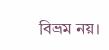বিভ্রম নয়।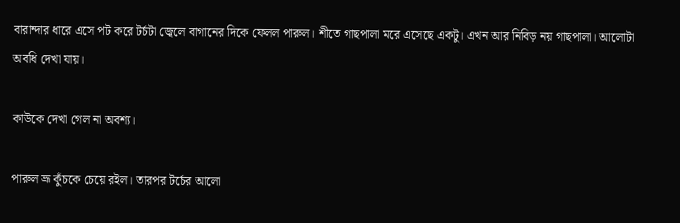বারান্দার ধারে এসে পট করে টর্চটা জ্বেলে বাগানের দিকে ফেলল পারুল। শীতে গাছপালা মরে এসেছে একটু। এখন আর নিবিড় নয় গাছপালা। আলোটা অবধি দেখা যায়।

কাউকে দেখা গেল না অবশ্য।

পারুল ভ্রূ কুঁচকে চেয়ে রইল। তারপর টর্চের আলো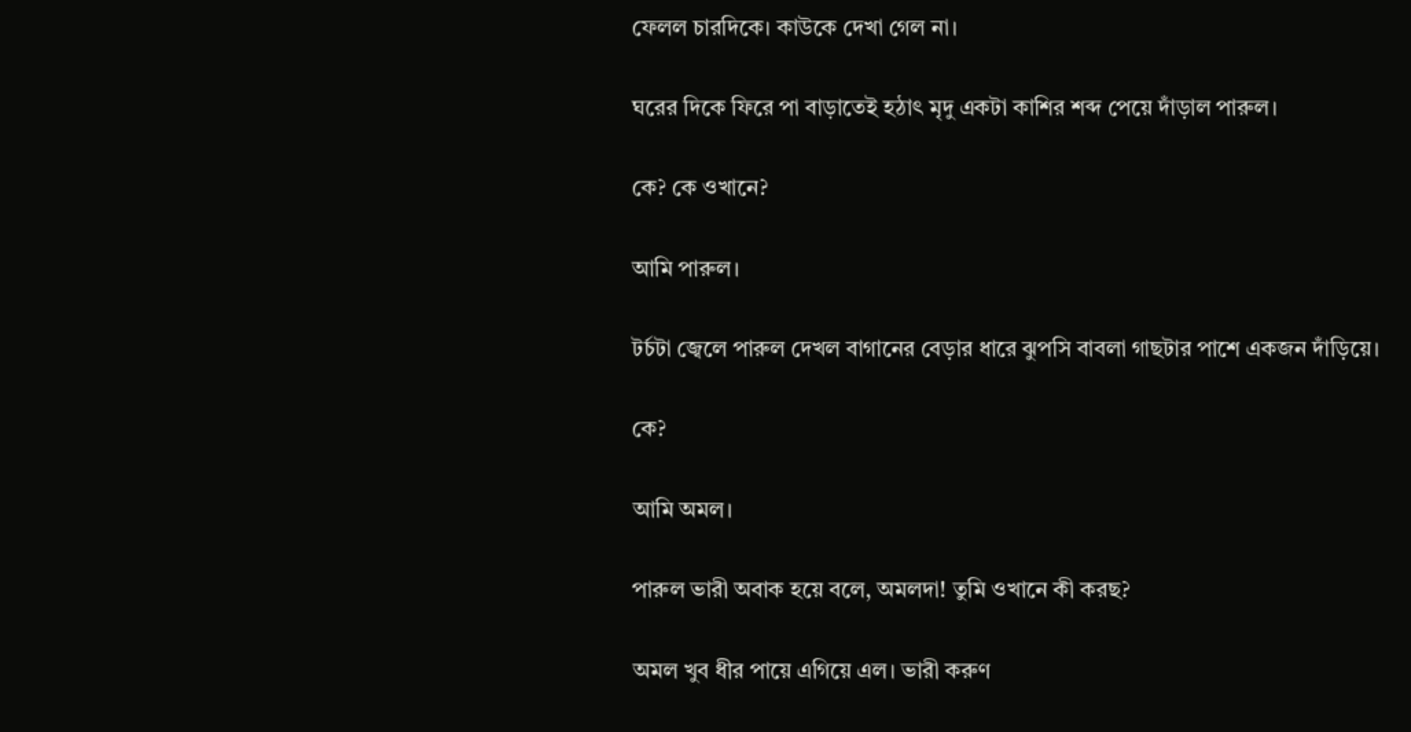ফেলল চারদিকে। কাউকে দেখা গেল না।

ঘরের দিকে ফিরে পা বাড়াতেই হঠাৎ মৃদু একটা কাশির শব্দ পেয়ে দাঁড়াল পারুল।

কে? কে ওখানে?

আমি পারুল।

টর্চটা জ্বেলে পারুল দেখল বাগানের বেড়ার ধারে ঝুপসি বাবলা গাছটার পাশে একজন দাঁড়িয়ে।

কে?

আমি অমল।

পারুল ভারী অবাক হয়ে বলে, অমলদা! তুমি ওখানে কী করছ?

অমল খুব ধীর পায়ে এগিয়ে এল। ভারী করুণ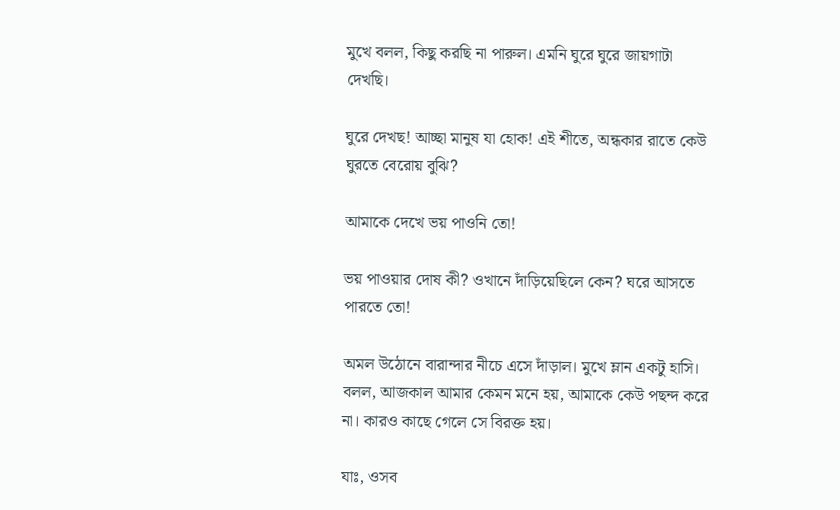মুখে বলল, কিছু করছি না পারুল। এমনি ঘুরে ঘুরে জায়গাটা দেখছি।

ঘুরে দেখছ! আচ্ছা মানুষ যা হোক! এই শীতে, অন্ধকার রাতে কেউ ঘুরতে বেরোয় বুঝি?

আমাকে দেখে ভয় পাওনি তো!

ভয় পাওয়ার দোষ কী? ওখানে দাঁড়িয়েছিলে কেন? ঘরে আসতে পারতে তো!

অমল উঠোনে বারান্দার নীচে এসে দাঁড়াল। মুখে ম্লান একটু হাসি। বলল, আজকাল আমার কেমন মনে হয়, আমাকে কেউ পছন্দ করে না। কারও কাছে গেলে সে বিরক্ত হয়।

যাঃ, ওসব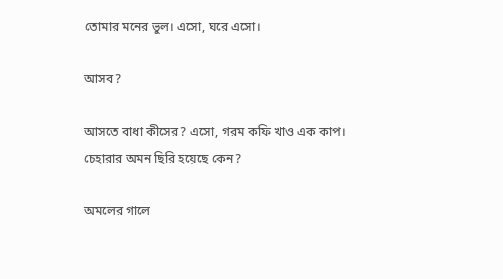তোমার মনের ভুল। এসো, ঘরে এসো।

আসব?

আসতে বাধা কীসের? এসো, গরম কফি খাও এক কাপ। চেহারার অমন ছিরি হয়েছে কেন?

অমলের গালে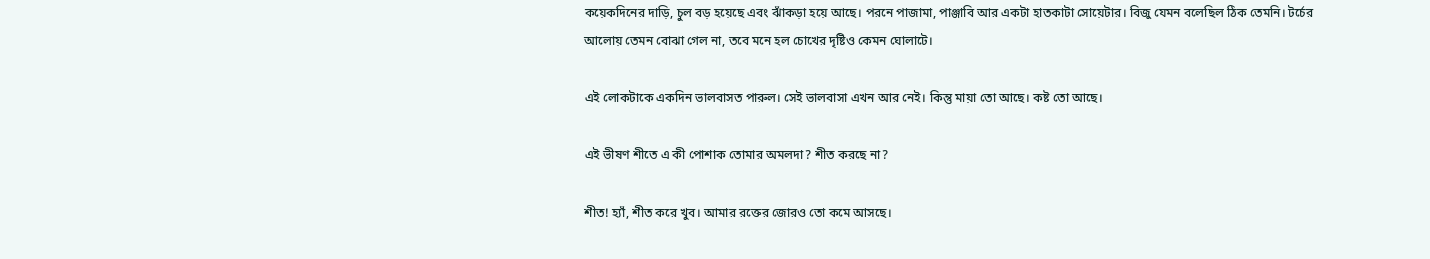কয়েকদিনের দাড়ি, চুল বড় হয়েছে এবং ঝাঁকড়া হয়ে আছে। পরনে পাজামা, পাঞ্জাবি আর একটা হাতকাটা সোয়েটার। বিজু যেমন বলেছিল ঠিক তেমনি। টর্চের আলোয় তেমন বোঝা গেল না, তবে মনে হল চোখের দৃষ্টিও কেমন ঘোলাটে।

এই লোকটাকে একদিন ভালবাসত পারুল। সেই ভালবাসা এখন আর নেই। কিন্তু মায়া তো আছে। কষ্ট তো আছে।

এই ভীষণ শীতে এ কী পোশাক তোমার অমলদা? শীত করছে না?

শীত! হ্যাঁ, শীত করে খুব। আমার রক্তের জোরও তো কমে আসছে।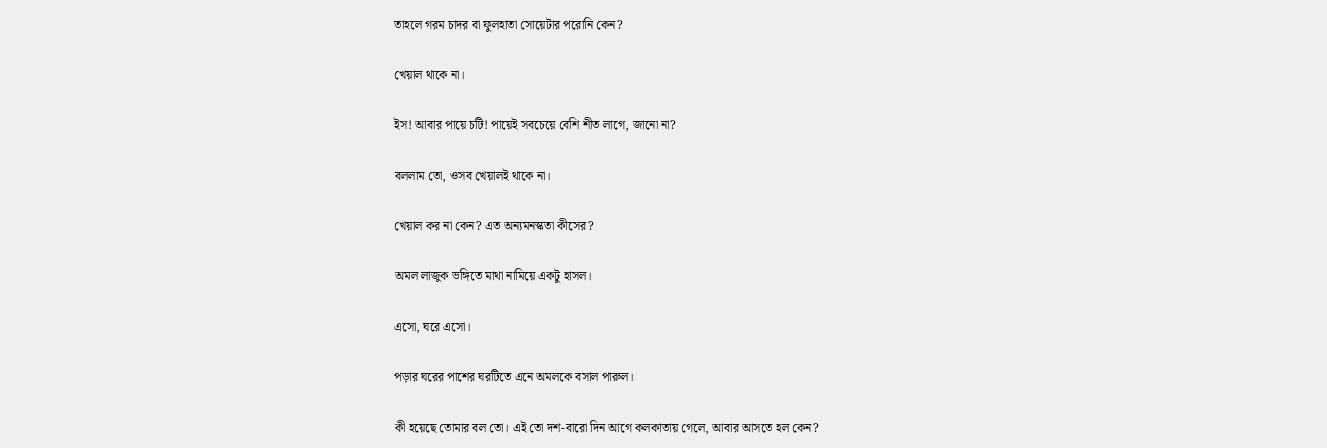তাহলে গরম চাদর বা ফুলহাতা সোয়েটার পরোনি কেন?

খেয়াল থাকে না।

ইস! আবার পায়ে চটি! পায়েই সবচেয়ে বেশি শীত লাগে, জানো না?

বললাম তো, ওসব খেয়ালই থাকে না।

খেয়াল কর না কেন? এত অন্যমনস্কতা কীসের?

অমল লাজুক ভঙ্গিতে মাথা নামিয়ে একটু হাসল।

এসো, ঘরে এসো।

পড়ার ঘরের পাশের ঘরটিতে এনে অমলকে বসাল পারুল।

কী হয়েছে তোমার বল তো। এই তো দশ-বারো দিন আগে কলকাতায় গেলে, আবার আসতে হল কেন?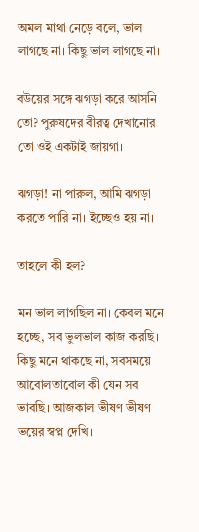অমল মাথা নেড়ে বলে, ভাল লাগছে না। কিছু ভাল লাগছে না।

বউয়ের সঙ্গে ঝগড়া করে আসনি তো? পুরুষদের বীরত্ব দেখানোর তো ওই একটাই জায়গা।

ঝগড়া! না পারুল, আমি ঝগড়া করতে পারি না। ইচ্ছেও হয় না।

তাহলে কী হল?

মন ভাল লাগছিল না। কেবল মনে হচ্ছে, সব ভুলভাল কাজ করছি। কিছু মনে থাকছে না, সবসময়ে আবোলতাবোল কী যেন সব ভাবছি। আজকাল ভীষণ ভীষণ ভয়ের স্বপ্ন দেখি।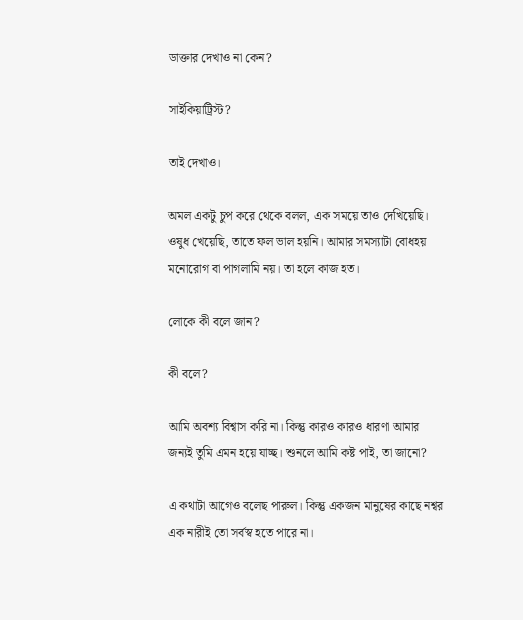ডাক্তার দেখাও না কেন?

সাইকিয়াট্রিস্ট?

তাই দেখাও।

অমল একটু চুপ করে থেকে বলল, এক সময়ে তাও দেখিয়েছি। ওষুধ খেয়েছি, তাতে ফল ভাল হয়নি। আমার সমস্যাটা বোধহয় মনোরোগ বা পাগলামি নয়। তা হলে কাজ হত।

লোকে কী বলে জান?

কী বলে?

আমি অবশ্য বিশ্বাস করি না। কিন্তু কারও কারও ধারণা আমার জন্যই তুমি এমন হয়ে যাচ্ছ। শুনলে আমি কষ্ট পাই, তা জানো?

এ কথাটা আগেও বলেছ পারুল। কিন্তু একজন মানুষের কাছে নশ্বর এক নারীই তো সর্বস্ব হতে পারে না।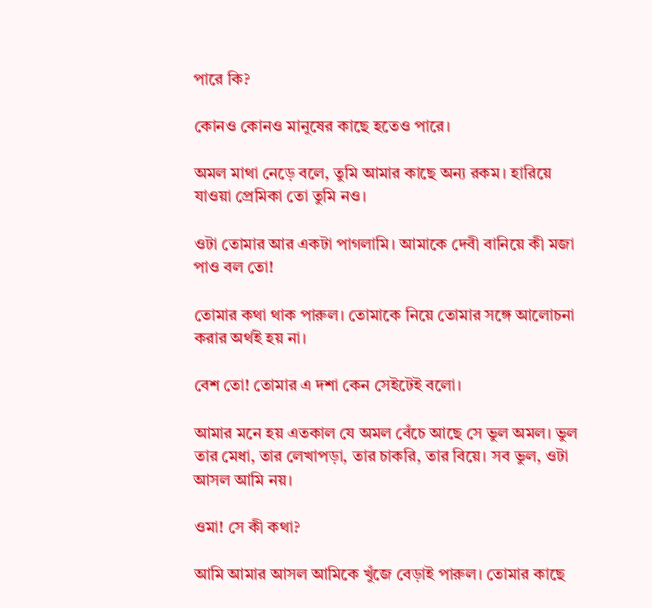পারে কি?

কোনও কোনও মানুষের কাছে হতেও পারে।

অমল মাথা নেড়ে বলে, তুমি আমার কাছে অন্য রকম। হারিয়ে যাওয়া প্রেমিকা তো তুমি নও।

ওটা তোমার আর একটা পাগলামি। আমাকে দেবী বানিয়ে কী মজা পাও বল তো!

তোমার কথা থাক পারুল। তোমাকে নিয়ে তোমার সঙ্গে আলোচনা করার অর্থই হয় না।

বেশ তো! তোমার এ দশা কেন সেইটেই বলো।

আমার মনে হয় এতকাল যে অমল বেঁচে আছে সে ভুল অমল। ভুল তার মেধা, তার লেখাপড়া, তার চাকরি, তার বিয়ে। সব ভুল, ওটা আসল আমি নয়।

ওমা! সে কী কথা?

আমি আমার আসল আমিকে খুঁজে বেড়াই পারুল। তোমার কাছে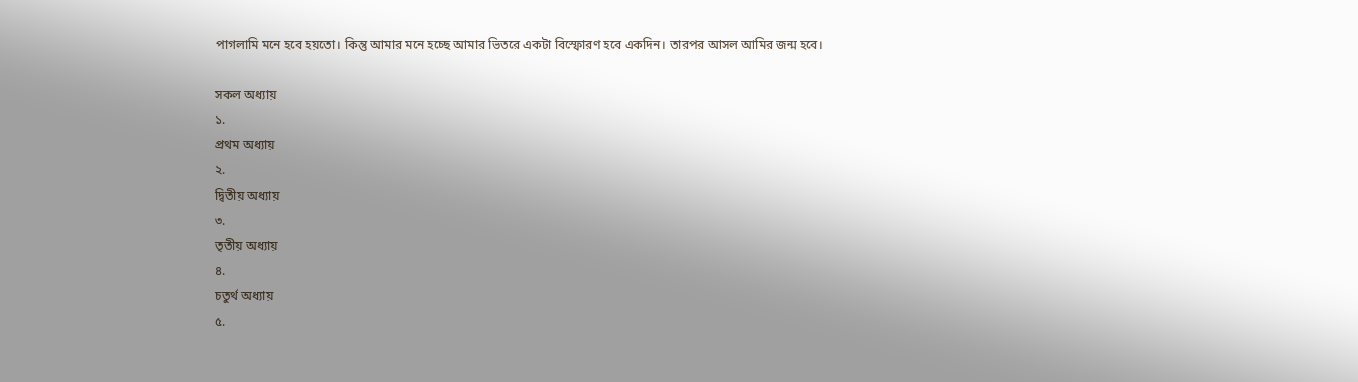পাগলামি মনে হবে হয়তো। কিন্তু আমার মনে হচ্ছে আমার ভিতরে একটা বিস্ফোরণ হবে একদিন। তারপর আসল আমির জন্ম হবে।

সকল অধ্যায়
১.
প্রথম অধ্যায়
২.
দ্বিতীয় অধ্যায়
৩.
তৃতীয় অধ্যায়
৪.
চতুর্থ অধ্যায়
৫.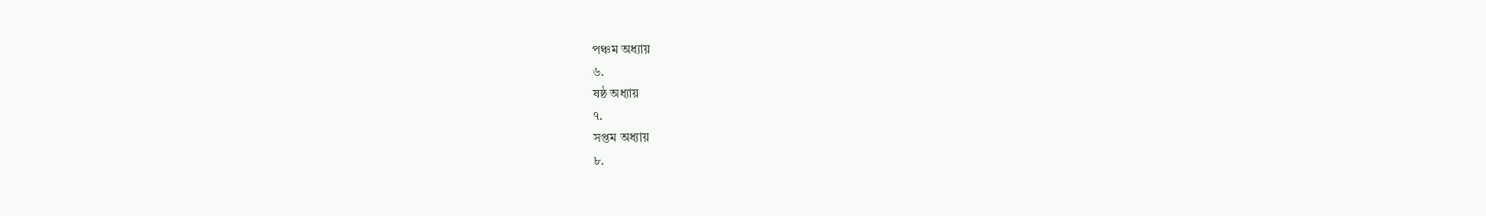পঞ্চম অধ্যায়
৬.
ষষ্ঠ অধ্যায়
৭.
সপ্তম অধ্যায়
৮.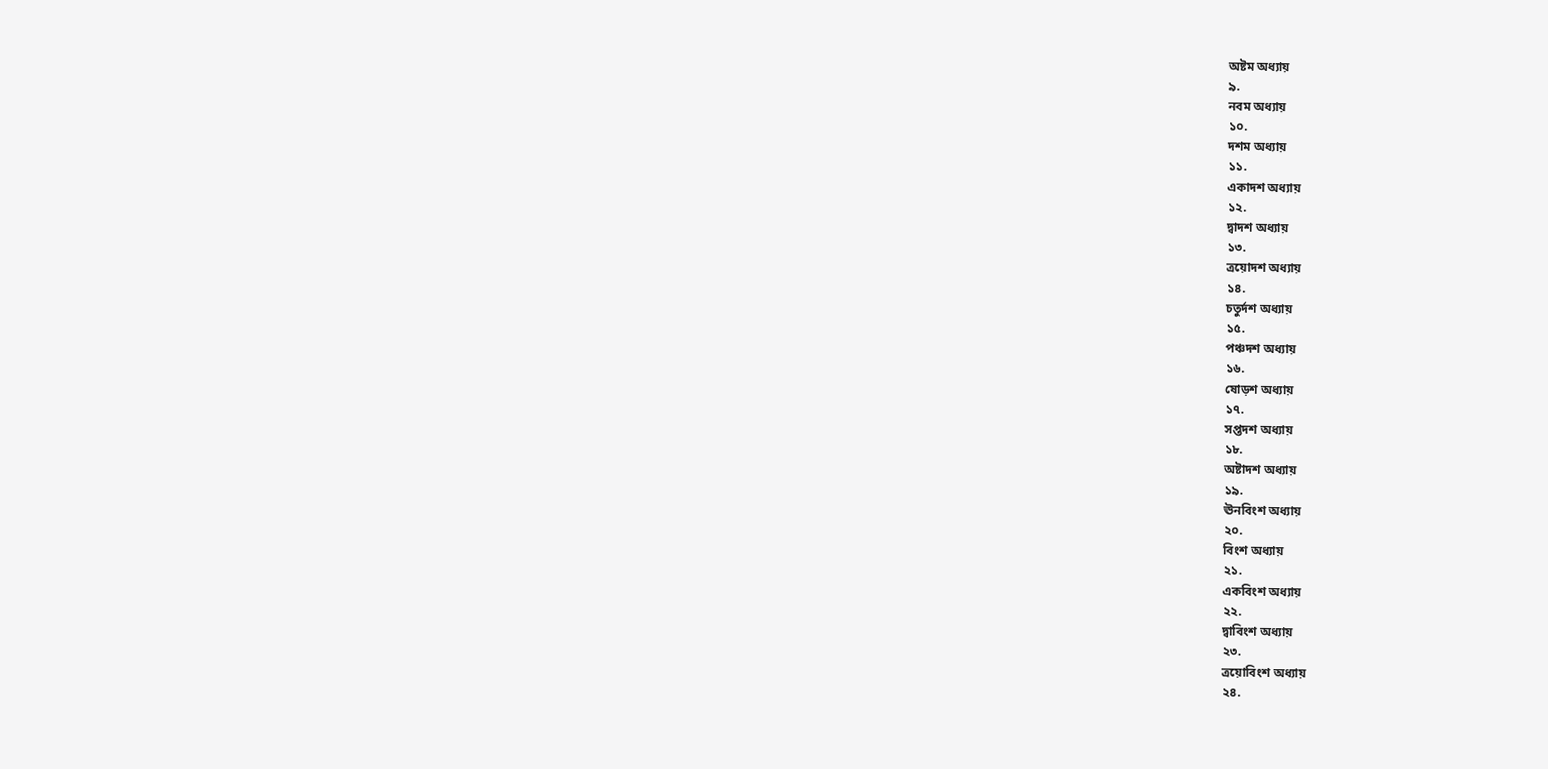অষ্টম অধ্যায়
৯.
নবম অধ্যায়
১০.
দশম অধ্যায়
১১.
একাদশ অধ্যায়
১২.
দ্বাদশ অধ্যায়
১৩.
ত্রয়োদশ অধ্যায়
১৪.
চতুর্দশ অধ্যায়
১৫.
পঞ্চদশ অধ্যায়
১৬.
ষোড়শ অধ্যায়
১৭.
সপ্তদশ অধ্যায়
১৮.
অষ্টাদশ অধ্যায়
১৯.
ঊনবিংশ অধ্যায়
২০.
বিংশ অধ্যায়
২১.
একবিংশ অধ্যায়
২২.
দ্বাবিংশ অধ্যায়
২৩.
ত্রয়োবিংশ অধ্যায়
২৪.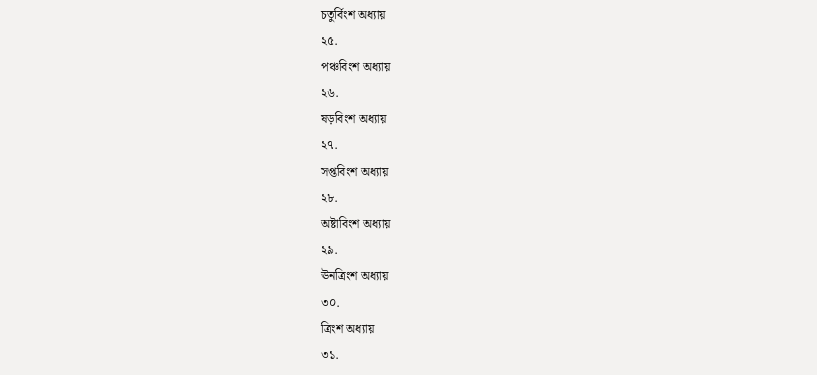চতুর্বিংশ অধ্যায়
২৫.
পঞ্চবিংশ অধ্যায়
২৬.
ষড়বিংশ অধ্যায়
২৭.
সপ্তবিংশ অধ্যায়
২৮.
অষ্টাবিংশ অধ্যায়
২৯.
ঊনত্রিংশ অধ্যায়
৩০.
ত্রিংশ অধ্যায়
৩১.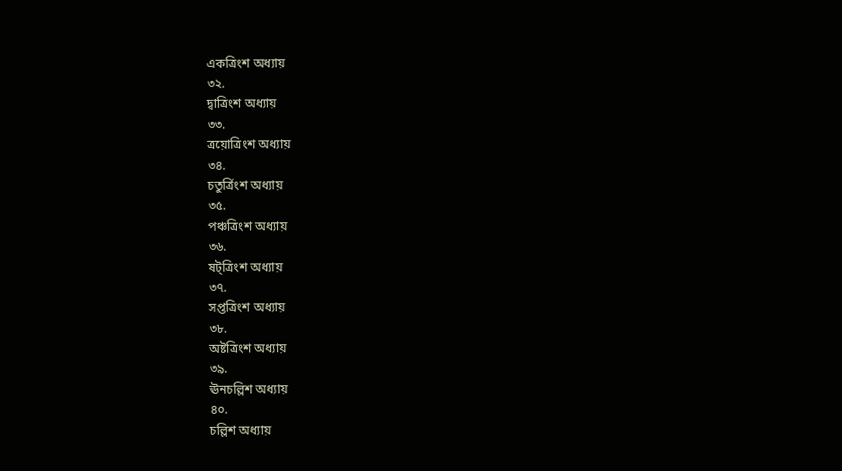একত্রিংশ অধ্যায়
৩২.
দ্বাত্রিংশ অধ্যায়
৩৩.
ত্রয়োত্রিংশ অধ্যায়
৩৪.
চতুর্ত্রিংশ অধ্যায়
৩৫.
পঞ্চত্রিংশ অধ্যায়
৩৬.
ষট্ত্রিংশ অধ্যায়
৩৭.
সপ্তত্রিংশ অধ্যায়
৩৮.
অষ্টত্রিংশ অধ্যায়
৩৯.
ঊনচল্লিশ অধ্যায়
৪০.
চল্লিশ অধ্যায়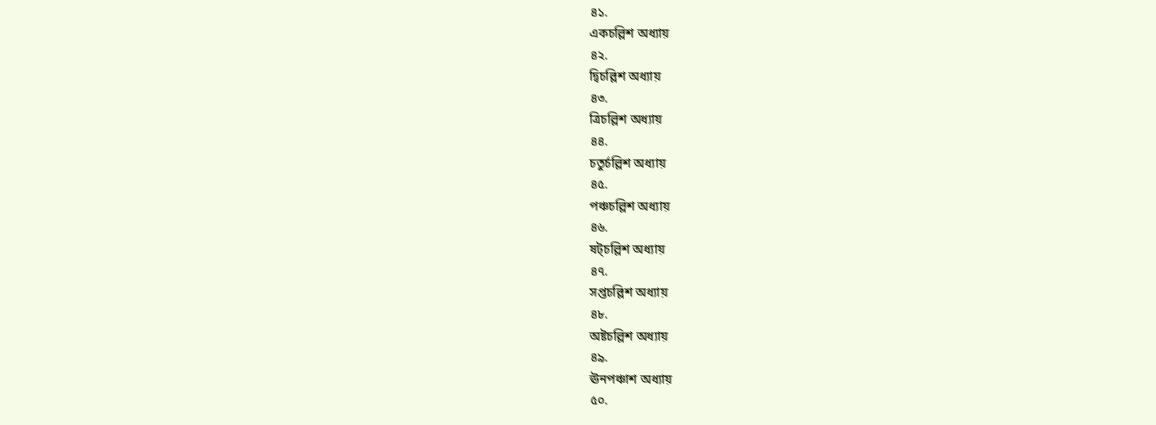৪১.
একচল্লিশ অধ্যায়
৪২.
দ্বিচল্লিশ অধ্যায়
৪৩.
ত্রিচল্লিশ অধ্যায়
৪৪.
চতুর্চল্লিশ অধ্যায়
৪৫.
পঞ্চচল্লিশ অধ্যায়
৪৬.
ষট্চল্লিশ অধ্যায়
৪৭.
সপ্তচল্লিশ অধ্যায়
৪৮.
অষ্টচল্লিশ অধ্যায়
৪৯.
ঊনপঞ্চাশ অধ্যায়
৫০.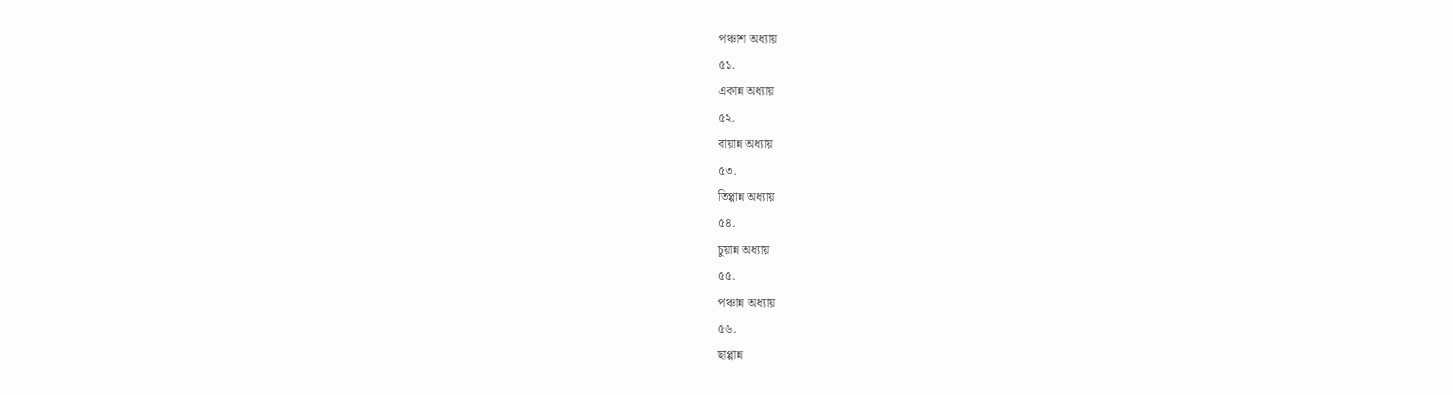পঞ্চাশ অধ্যায়
৫১.
একান্ন অধ্যায়
৫২.
বায়ান্ন অধ্যায়
৫৩.
তিপ্পান্ন অধ্যায়
৫৪.
চুয়ান্ন অধ্যায়
৫৫.
পঞ্চান্ন অধ্যায়
৫৬.
ছাপ্পান্ন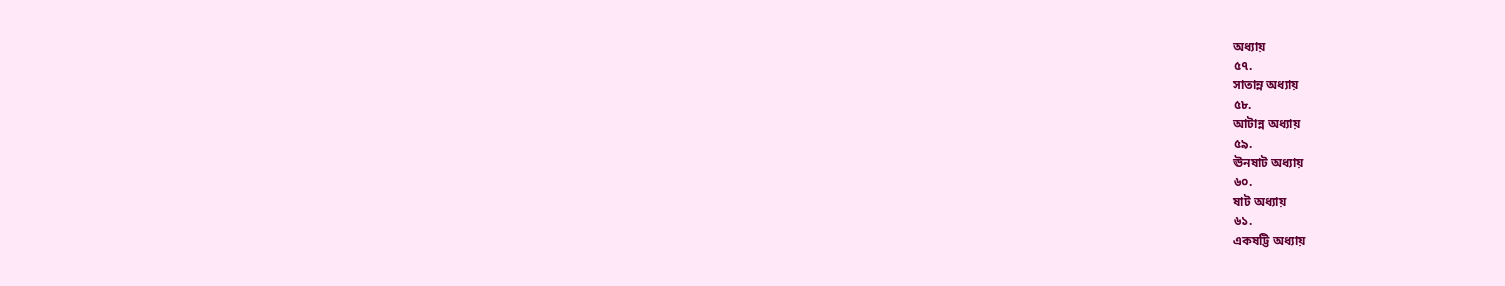অধ্যায়
৫৭.
সাতান্ন অধ্যায়
৫৮.
আটান্ন অধ্যায়
৫৯.
ঊনষাট অধ্যায়
৬০.
ষাট অধ্যায়
৬১.
একষট্টি অধ্যায়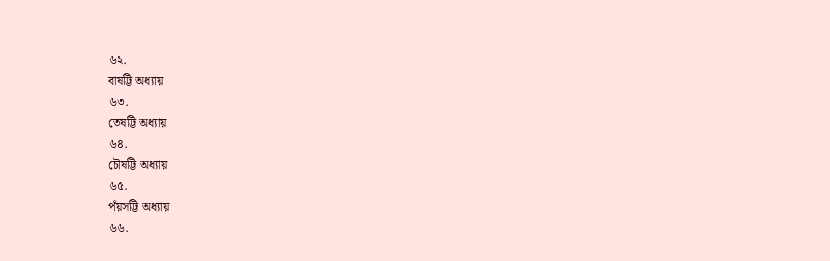৬২.
বাষট্টি অধ্যায়
৬৩.
তেষট্টি অধ্যায়
৬৪.
চৌষট্টি অধ্যায়
৬৫.
পঁয়সট্টি অধ্যায়
৬৬.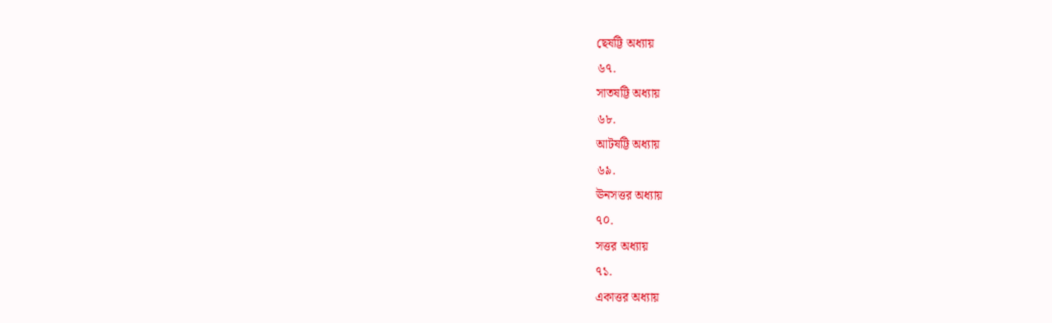ছেষট্টি অধ্যায়
৬৭.
সাতষট্টি অধ্যায়
৬৮.
আটষট্টি অধ্যায়
৬৯.
ঊনসত্তর অধ্যায়
৭০.
সত্তর অধ্যায়
৭১.
একাত্তর অধ্যায়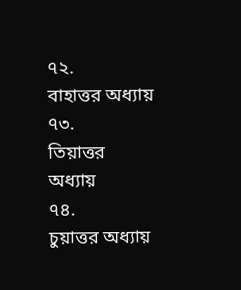৭২.
বাহাত্তর অধ্যায়
৭৩.
তিয়াত্তর অধ্যায়
৭৪.
চুয়াত্তর অধ্যায়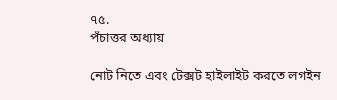৭৫.
পঁচাত্তর অধ্যায়

নোট নিতে এবং টেক্সট হাইলাইট করতে লগইন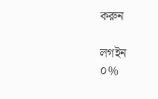করুন

লগইন
০%